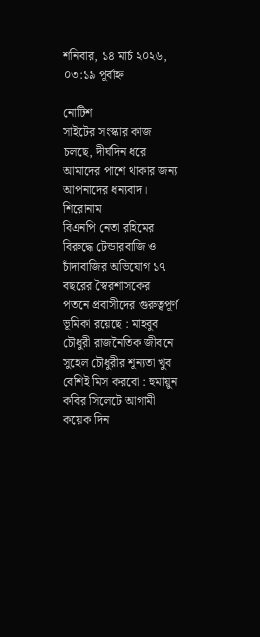শনিবার, ১৪ মার্চ ২০২৬, ০৩:১৯ পূর্বাহ্ন

নোটিশ
সাইটের সংস্কার কাজ চলছে, দীর্ঘদিন ধরে আমাদের পাশে থাকার জন্য আপনাদের ধন্যবাদ।
শিরোনাম
বিএনপি নেতা রহিমের বিরুদ্ধে টেন্ডারবাজি ও চাঁদাবাজির অভিযোগ ১৭ বছরের স্বৈরশাসকের পতনে প্রবাসীদের গুরুত্বপূর্ণ ভূমিকা রয়েছে : মাহবুব চৌধুরী রাজনৈতিক জীবনে সুহেল চৌধুরীর শূন্যতা খুব বেশিই মিস করবো : হুমায়ুন কবির সিলেটে আগামী কয়েক দিন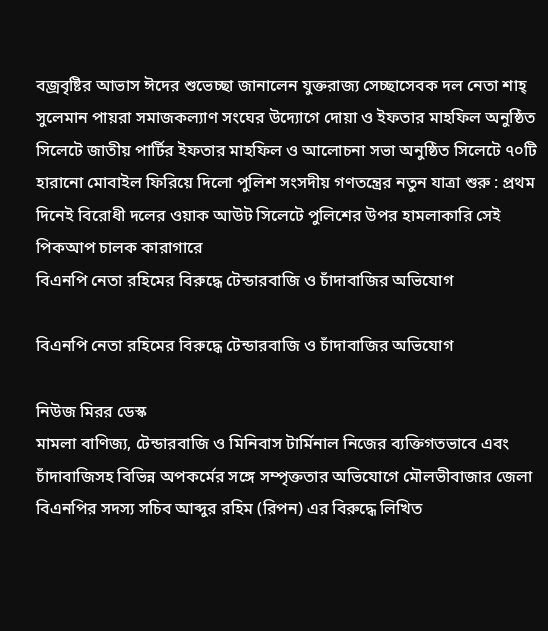বজ্রবৃষ্টির আভাস ঈদের শুভেচ্ছা জানালেন যুক্তরাজ্য সেচ্ছাসেবক দল নেতা শাহ্ সুলেমান পায়রা সমাজকল্যাণ সংঘের উদ্যোগে দোয়া ও ইফতার মাহফিল অনুষ্ঠিত সিলেটে জাতীয় পার্টির ইফতার মাহফিল ও আলোচনা সভা অনুষ্ঠিত সিলেটে ৭০টি হারানো মোবাইল ফিরিয়ে দিলো পুলিশ সংসদীয় গণতন্ত্রের নতুন যাত্রা শুরু : প্রথম দিনেই বিরোধী দলের ওয়াক আউট সিলেটে পুলিশের উপর হামলাকারি সেই পিকআপ চালক কারাগারে
বিএনপি নেতা রহিমের বিরুদ্ধে টেন্ডারবাজি ও চাঁদাবাজির অভিযোগ

বিএনপি নেতা রহিমের বিরুদ্ধে টেন্ডারবাজি ও চাঁদাবাজির অভিযোগ

নিউজ মিরর ডেস্ক
মামলা বাণিজ্য, টেন্ডারবাজি ও মিনিবাস টার্মিনাল নিজের ব্যক্তিগতভাবে এবং চাঁদাবাজিসহ বিভিন্ন অপকর্মের সঙ্গে সম্পৃক্ততার অভিযোগে মৌলভীবাজার জেলা বিএনপির সদস্য সচিব আব্দুর রহিম (রিপন) এর বিরুদ্ধে লিখিত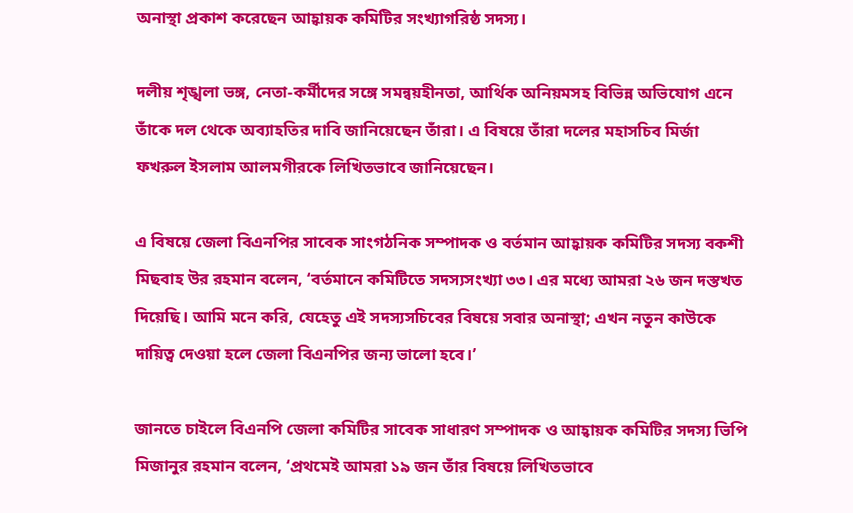অনাস্থা প্রকাশ করেছেন আহ্বায়ক কমিটির সংখ্যাগরিষ্ঠ সদস্য।

দলীয় শৃঙ্খলা ভঙ্গ, নেতা-কর্মীদের সঙ্গে সমন্বয়হীনতা, আর্থিক অনিয়মসহ বিভিন্ন অভিযোগ এনে তাঁকে দল থেকে অব্যাহতির দাবি জানিয়েছেন তাঁরা। এ বিষয়ে তাঁরা দলের মহাসচিব মির্জা ফখরুল ইসলাম আলমগীরকে লিখিতভাবে জানিয়েছেন।

এ বিষয়ে জেলা বিএনপির সাবেক সাংগঠনিক সম্পাদক ও বর্তমান আহ্বায়ক কমিটির সদস্য বকশী মিছবাহ উর রহমান বলেন, ‘বর্তমানে কমিটিতে সদস্যসংখ্যা ৩৩। এর মধ্যে আমরা ২৬ জন দস্তখত দিয়েছি। আমি মনে করি, যেহেতু এই সদস্যসচিবের বিষয়ে সবার অনাস্থা; এখন নতুন কাউকে দায়িত্ব দেওয়া হলে জেলা বিএনপির জন্য ভালো হবে।’

জানতে চাইলে বিএনপি জেলা কমিটির সাবেক সাধারণ সম্পাদক ও আহ্বায়ক কমিটির সদস্য ভিপি মিজানুর রহমান বলেন, ‘প্রথমেই আমরা ১৯ জন তাঁর বিষয়ে লিখিতভাবে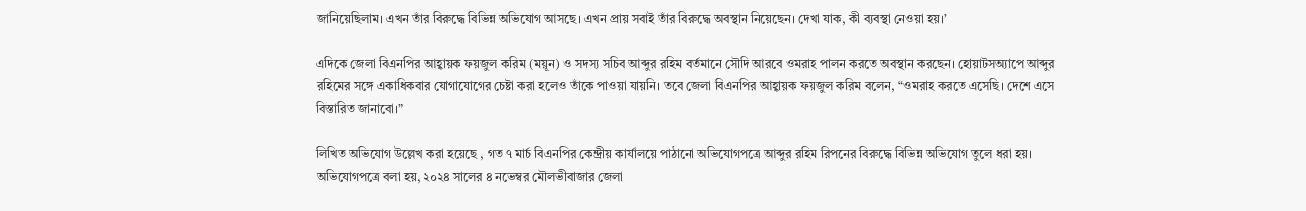জানিয়েছিলাম। এখন তাঁর বিরুদ্ধে বিভিন্ন অভিযোগ আসছে। এখন প্রায় সবাই তাঁর বিরুদ্ধে অবস্থান নিয়েছেন। দেখা যাক, কী ব্যবস্থা নেওয়া হয়।’

এদিকে জেলা বিএনপির আহ্বায়ক ফয়জুল করিম (ময়ূন) ও সদস্য সচিব আব্দুর রহিম বর্তমানে সৌদি আরবে ওমরাহ পালন করতে অবস্থান করছেন। হোয়াটসঅ্যাপে আব্দুর রহিমের সঙ্গে একাধিকবার যোগাযোগের চেষ্টা করা হলেও তাঁকে পাওয়া যায়নি। তবে জেলা বিএনপির আহ্বায়ক ফয়জুল করিম বলেন, “ওমরাহ করতে এসেছি। দেশে এসে বিস্তারিত জানাবো।”

লিখিত অভিযোগ উল্লেখ করা হয়েছে , গত ৭ মার্চ বিএনপির কেন্দ্রীয় কার্যালয়ে পাঠানো অভিযোগপত্রে আব্দুর রহিম রিপনের বিরুদ্ধে বিভিন্ন অভিযোগ তুলে ধরা হয়। অভিযোগপত্রে বলা হয়, ২০২৪ সালের ৪ নভেম্বর মৌলভীবাজার জেলা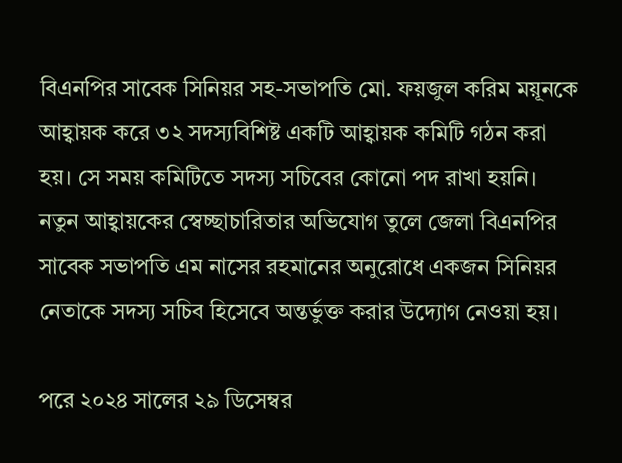বিএনপির সাবেক সিনিয়র সহ-সভাপতি মো. ফয়জুল করিম ময়ূনকে আহ্বায়ক করে ৩২ সদস্যবিশিষ্ট একটি আহ্বায়ক কমিটি গঠন করা হয়। সে সময় কমিটিতে সদস্য সচিবের কোনো পদ রাখা হয়নি। নতুন আহ্বায়কের স্বেচ্ছাচারিতার অভিযোগ তুলে জেলা বিএনপির সাবেক সভাপতি এম নাসের রহমানের অনুরোধে একজন সিনিয়র নেতাকে সদস্য সচিব হিসেবে অন্তর্ভুক্ত করার উদ্যোগ নেওয়া হয়।

পরে ২০২৪ সালের ২৯ ডিসেম্বর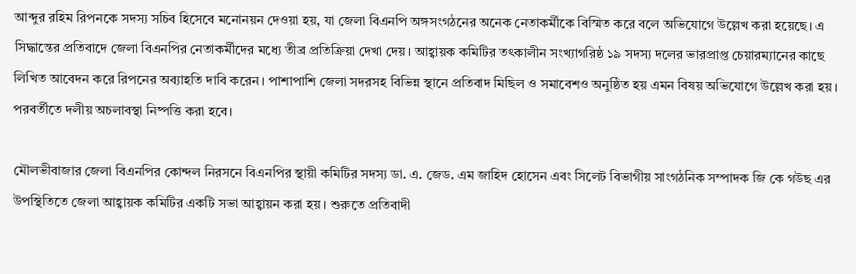আব্দুর রহিম রিপনকে সদস্য সচিব হিসেবে মনোনয়ন দেওয়া হয়, যা জেলা বিএনপি অঙ্গসংগঠনের অনেক নেতাকর্মীকে বিস্মিত করে বলে অভিযোগে উল্লেখ করা হয়েছে। এ সিদ্ধান্তের প্রতিবাদে জেলা বিএনপির নেতাকর্মীদের মধ্যে তীব্র প্রতিক্রিয়া দেখা দেয়। আহ্বায়ক কমিটির তৎকালীন সংখ্যাগরিষ্ঠ ১৯ সদস্য দলের ভারপ্রাপ্ত চেয়ারম্যানের কাছে লিখিত আবেদন করে রিপনের অব্যাহতি দাবি করেন। পাশাপাশি জেলা সদরসহ বিভিন্ন স্থানে প্রতিবাদ মিছিল ও সমাবেশও অনুষ্ঠিত হয় এমন বিষয় অভিযোগে উল্লেখ করা হয়। পরবর্তীতে দলীয় অচলাবস্থা নিষ্পত্তি করা হবে।

মৌলভীবাজার জেলা বিএনপির কোন্দল নিরসনে বিএনপির স্থায়ী কমিটির সদস্য ডা. এ. জেড. এম জাহিদ হোসেন এবং সিলেট বিভাগীয় সাংগঠনিক সম্পাদক জি কে গউছ এর উপস্থিতিতে জেলা আহ্বায়ক কমিটির একটি সভা আহ্বায়ন করা হয়। শুরুতে প্রতিবাদী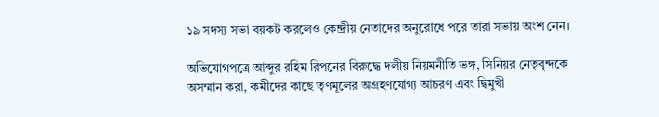১৯ সদস্য সভা বয়কট করলেও কেন্দ্রীয় নেতাদের অনুরোধে পরে তারা সভায় অংশ নেন।

অভিযোগপত্রে আব্দুর রহিম রিপনের বিরুদ্ধে দলীয় নিয়মনীতি ভঙ্গ, সিনিয়র নেতৃবৃন্দকে অসম্মান করা, কমীদের কাছে তৃণমূলের অগ্রহণযোগ্য আচরণ এবং দ্বিমুখী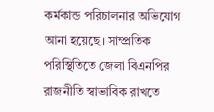কর্মকান্ড পরিচালনার অভিযোগ আনা হয়েছে। সাম্প্রতিক পরিস্থিতিতে জেলা বিএনপির রাজনীতি স্বাভাবিক রাখতে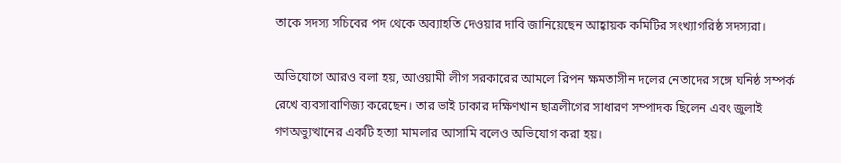তাকে সদস্য সচিবের পদ থেকে অব্যাহতি দেওয়ার দাবি জানিয়েছেন আহ্বায়ক কমিটির সংখ্যাগরিষ্ঠ সদস্যরা।

অভিযোগে আরও বলা হয়, আওয়ামী লীগ সরকারের আমলে রিপন ক্ষমতাসীন দলের নেতাদের সঙ্গে ঘনিষ্ঠ সম্পর্ক রেখে ব্যবসাবাণিজ্য করেছেন। তার ভাই ঢাকার দক্ষিণখান ছাত্রলীগের সাধারণ সম্পাদক ছিলেন এবং জুলাই গণঅভ্যুত্থানের একটি হত্যা মামলার আসামি বলেও অভিযোগ করা হয়।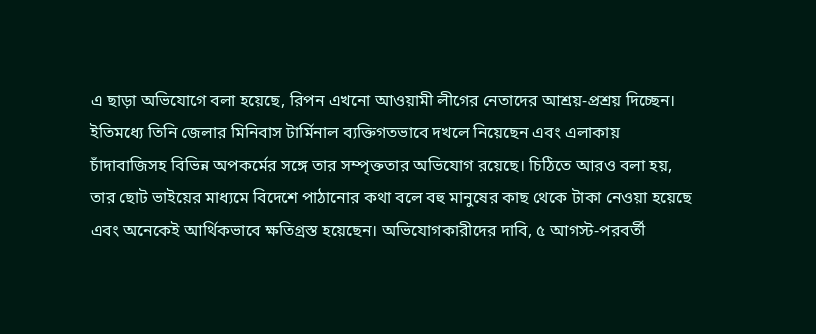এ ছাড়া অভিযোগে বলা হয়েছে, রিপন এখনো আওয়ামী লীগের নেতাদের আশ্রয়-প্রশ্রয় দিচ্ছেন। ইতিমধ্যে তিনি জেলার মিনিবাস টার্মিনাল ব্যক্তিগতভাবে দখলে নিয়েছেন এবং এলাকায় চাঁদাবাজিসহ বিভিন্ন অপকর্মের সঙ্গে তার সম্পৃক্ততার অভিযোগ রয়েছে। চিঠিতে আরও বলা হয়, তার ছোট ভাইয়ের মাধ্যমে বিদেশে পাঠানোর কথা বলে বহু মানুষের কাছ থেকে টাকা নেওয়া হয়েছে এবং অনেকেই আর্থিকভাবে ক্ষতিগ্রস্ত হয়েছেন। অভিযোগকারীদের দাবি, ৫ আগস্ট-পরবর্তী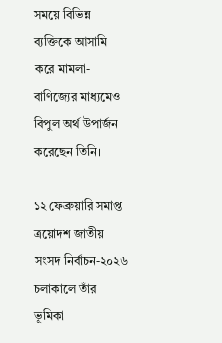সময়ে বিভিন্ন ব্যক্তিকে আসামি করে মামলা-বাণিজ্যের মাধ্যমেও বিপুল অর্থ উপার্জন করেছেন তিনি।

১২ ফেব্রুয়ারি সমাপ্ত ত্রয়োদশ জাতীয় সংসদ নির্বাচন-২০২৬ চলাকালে তাঁর ভূমিকা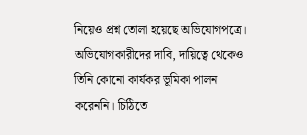নিয়েও প্রশ্ন তোলা হয়েছে অভিযোগপত্রে। অভিযোগকারীদের দাবি, দায়িত্বে থেকেও তিনি কোনো কার্যকর ভূমিকা পালন করেননি। চিঠিতে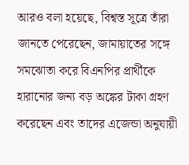আরও বলা হয়েছে, বিশ্বস্ত সূত্রে তাঁরা জানতে পেরেছেন, জামায়াতের সঙ্গে সমঝোতা করে বিএনপির প্রার্থীকে হারানোর জন্য বড় অঙ্কের টাকা গ্রহণ করেছেন এবং তাদের এজেন্ডা অনুযায়ী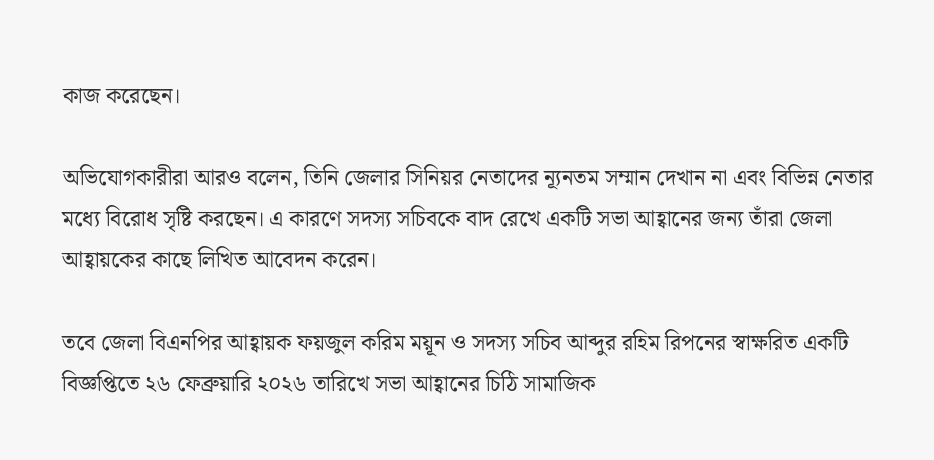কাজ করেছেন।

অভিযোগকারীরা আরও বলেন, তিনি জেলার সিনিয়র নেতাদের ন্যূনতম সম্মান দেখান না এবং বিভিন্ন নেতার মধ্যে বিরোধ সৃষ্টি করছেন। এ কারণে সদস্য সচিবকে বাদ রেখে একটি সভা আহ্বানের জন্য তাঁরা জেলা আহ্বায়কের কাছে লিখিত আবেদন করেন।

তবে জেলা বিএনপির আহ্বায়ক ফয়জুল করিম ময়ূন ও সদস্য সচিব আব্দুর রহিম রিপনের স্বাক্ষরিত একটি বিজ্ঞপ্তিতে ২৬ ফেব্রুয়ারি ২০২৬ তারিখে সভা আহ্বানের চিঠি সামাজিক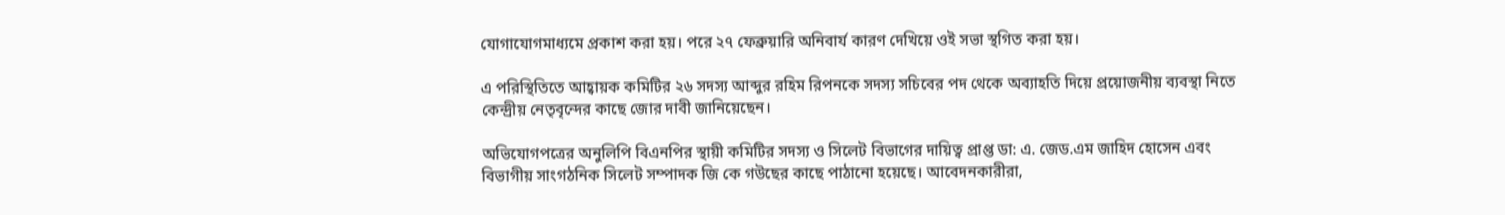যোগাযোগমাধ্যমে প্রকাশ করা হয়। পরে ২৭ ফেব্রুয়ারি অনিবার্য কারণ দেখিয়ে ওই সভা স্থগিত করা হয়।

এ পরিস্থিতিতে আহ্বায়ক কমিটির ২৬ সদস্য আব্দুর রহিম রিপনকে সদস্য সচিবের পদ থেকে অব্যাহতি দিয়ে প্রয়োজনীয় ব্যবস্থা নিতে কেন্দ্রীয় নেতৃবৃন্দের কাছে জোর দাবী জানিয়েছেন।

অভিযোগপত্রের অনুলিপি বিএনপির স্থায়ী কমিটির সদস্য ও সিলেট বিভাগের দায়িত্ব প্রাপ্ত ডা: এ. জেড.এম জাহিদ হোসেন এবং বিভাগীয় সাংগঠনিক সিলেট সম্পাদক জি কে গউছের কাছে পাঠানো হয়েছে। আবেদনকারীরা,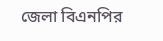জেলা বিএনপির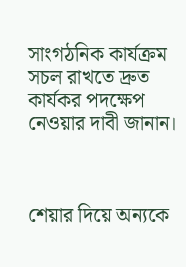সাংগঠনিক কার্যক্রম সচল রাখতে দ্রুত কার্যকর পদক্ষেপ নেওয়ার দাবী জানান।



শেয়ার দিয়ে অন্যকে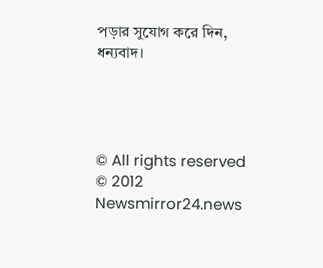পড়ার সুযোগ করে দিন, ধন্যবাদ।




© All rights reserved © 2012 Newsmirror24.news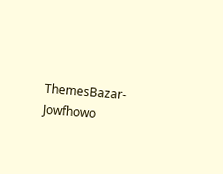ThemesBazar-Jowfhowo